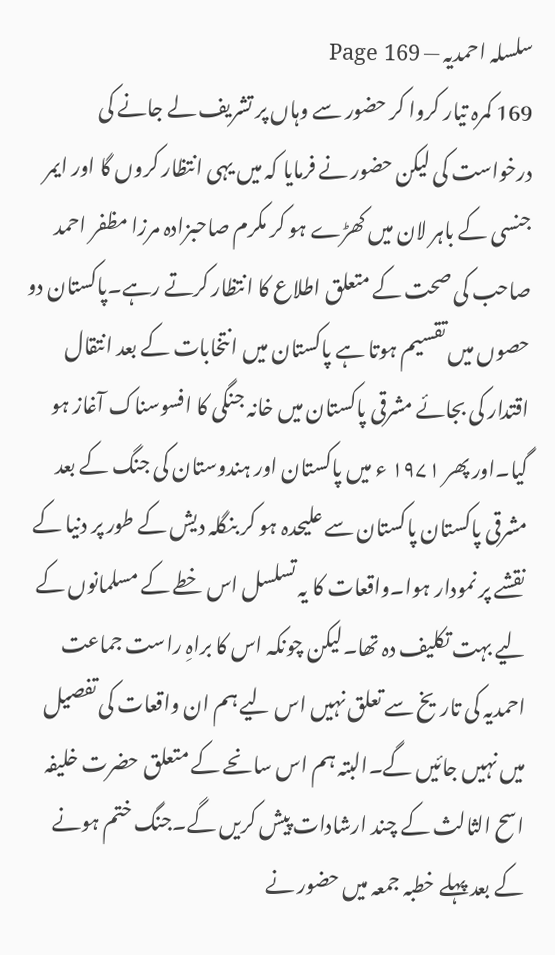سلسلہ احمدیہ — Page 169
169 کمرہ تیار کروا کر حضور سے وہاں پر تشریف لے جانے کی درخواست کی لیکن حضور نے فرمایا کہ میں یہی انتظار کروں گا اور ایمر جنسی کے باہر لان میں کھڑے ہو کر مکرم صاحبزادہ مرزا مظفر احمد صاحب کی صحت کے متعلق اطلاع کا انتظار کرتے رہے۔پاکستان دو حصوں میں تقسیم ہوتا ہے پاکستان میں انتخابات کے بعد انتقال اقتدار کی بجائے مشرقی پاکستان میں خانہ جنگی کا افسوسناک آغاز ہو گیا۔اور پھر ۱۹۷۱ ء میں پاکستان اور ہندوستان کی جنگ کے بعد مشرقی پاکستان پاکستان سے علیحدہ ہو کر بنگلہ دیش کے طور پر دنیا کے نقشے پر نمودار ہوا۔واقعات کا یہ تسلسل اس خطے کے مسلمانوں کے لیے بہت تکلیف دہ تھا۔لیکن چونکہ اس کا براہِ راست جماعت احمدیہ کی تاریخ سے تعلق نہیں اس لیے ہم ان واقعات کی تفصیل میں نہیں جائیں گے۔البتہ ہم اس سانحے کے متعلق حضرت خلیفہ اسح الثالث کے چند ارشادات پیش کریں گے۔جنگ ختم ہونے کے بعد پہلے خطبہ جمعہ میں حضور نے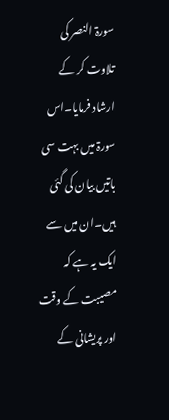سورۃ النصر کی تلاوت کر کے ارشاد فرمایا۔اس سورۃ میں بہت سی باتیں بیان کی گئی ہیں۔ان میں سے ایک یہ ہے کہ مصیبت کے وقت اور پریشانی کے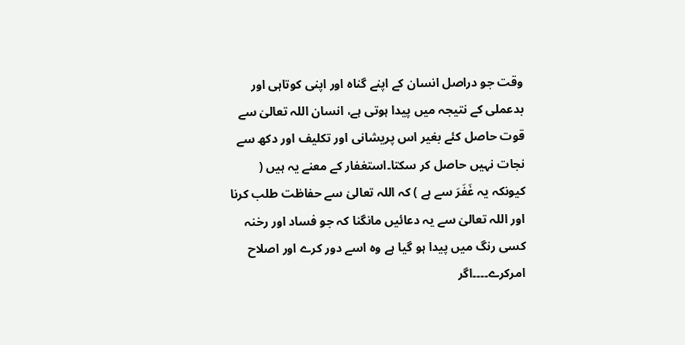وقت جو دراصل انسان کے اپنے گناہ اور اپنی کوتاہی اور بدعملی کے نتیجہ میں پیدا ہوتی ہے، انسان اللہ تعالیٰ سے قوت حاصل کئے بغیر اس پریشانی اور تکلیف اور دکھ سے نجات نہیں حاصل کر سکتا۔استغفار کے معنے یہ ہیں ( کیونکہ یہ غَفَرَ سے ہے ) کہ اللہ تعالیٰ سے حفاظت طلب کرنا اور اللہ تعالیٰ سے یہ دعائیں مانگنا کہ جو فساد اور رخنہ کسی رنگ میں پیدا ہو گیا ہے وہ اسے دور کرے اور اصلاح امرکرے۔۔۔۔اگر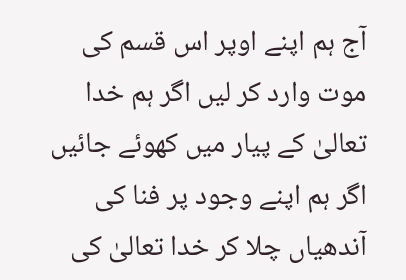آج ہم اپنے اوپر اس قسم کی موت وارد کر لیں اگر ہم خدا تعالیٰ کے پیار میں کھوئے جائیں اگر ہم اپنے وجود پر فنا کی آندھیاں چلا کر خدا تعالیٰ کی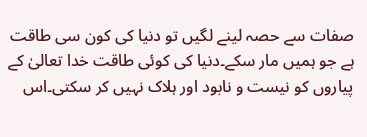صفات سے حصہ لینے لگیں تو دنیا کی کون سی طاقت ہے جو ہمیں مار سکے۔دنیا کی کوئی طاقت خدا تعالیٰ کے پیاروں کو نیست و نابود اور ہلاک نہیں کر سکتی۔اس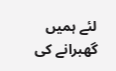لئے ہمیں گھبرانے کی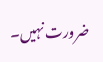ضرورت نہیں۔